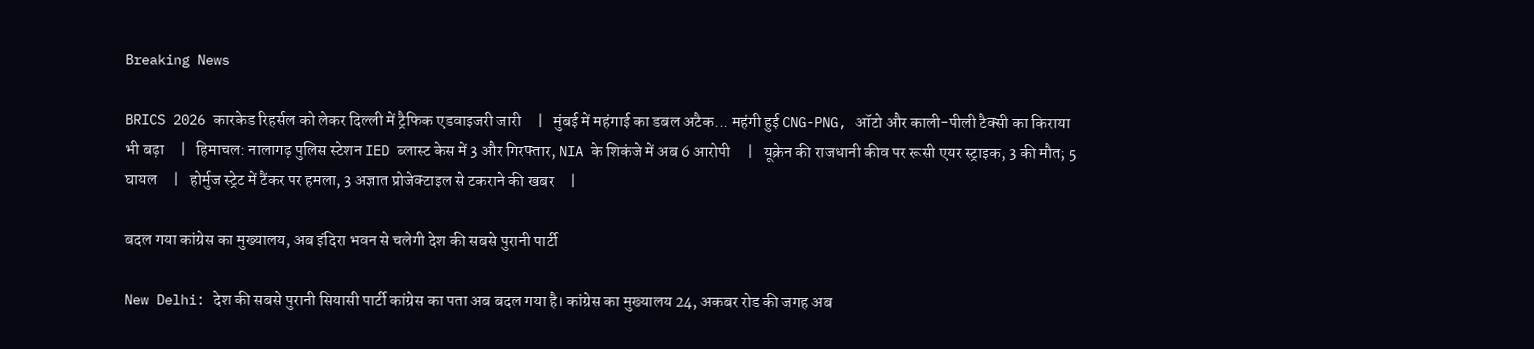Breaking News

BRICS 2026 कारकेड रिहर्सल को लेकर दिल्ली में ट्रैफिक एडवाइजरी जारी     |   मुंबई में महंगाई का डबल अटैक... महंगी हुई CNG-PNG, ऑटो और काली-पीली टैक्सी का किराया भी बढ़ा     |   हिमाचल: नालागढ़ पुलिस स्टेशन IED ब्लास्ट केस में 3 और गिरफ्तार, NIA के शिकंजे में अब 6 आरोपी     |   यूक्रेन की राजधानी कीव पर रूसी एयर स्ट्राइक, 3 की मौत; 5 घायल     |   होर्मुज स्ट्रेट में टैंकर पर हमला, 3 अज्ञात प्रोजेक्टाइल से टकराने की खबर     |

बदल गया कांग्रेस का मुख्यालय, अब इंदिरा भवन से चलेगी देश की सबसे पुरानी पार्टी

New Delhi: देश की सबसे पुरानी सियासी पार्टी कांग्रेस का पता अब बदल गया है। कांग्रेस का मुख्यालय 24, अकबर रोड की जगह अब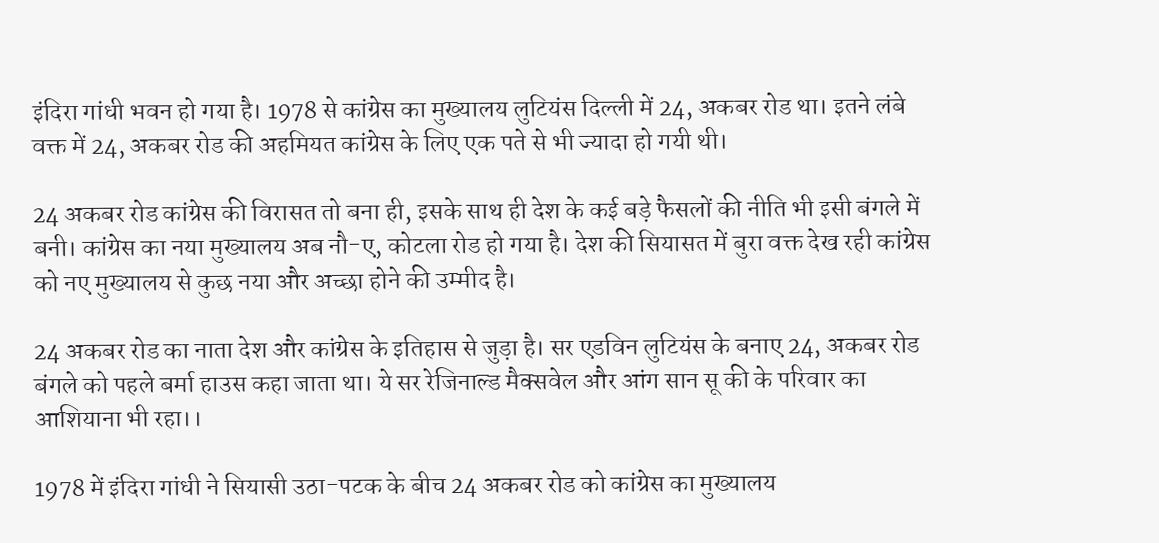इंदिरा गांधी भवन हो गया है। 1978 से कांग्रेस का मुख्यालय लुटियंस दिल्ली में 24, अकबर रोड था। इतने लंबे वक्त में 24, अकबर रोड की अहमियत कांग्रेस के लिए एक पते से भी ज्यादा हो गयी थी।

24 अकबर रोड कांग्रेस की विरासत तो बना ही, इसके साथ ही देश के कई बड़े फैसलों की नीति भी इसी बंगले में बनी। कांग्रेस का नया मुख्यालय अब नौ-ए, कोटला रोड हो गया है। देश की सियासत में बुरा वक्त देख रही कांग्रेस को नए मुख्यालय से कुछ नया और अच्छा होने की उम्मीद है।

24 अकबर रोड का नाता देश और कांग्रेस के इतिहास से जुड़ा है। सर एडविन लुटियंस के बनाए 24, अकबर रोड बंगले को पहले बर्मा हाउस कहा जाता था। ये सर रेजिनाल्ड मैक्सवेल और आंग सान सू की के परिवार का आशियाना भी रहा।।

1978 में इंदिरा गांधी ने सियासी उठा-पटक के बीच 24 अकबर रोड को कांग्रेस का मुख्यालय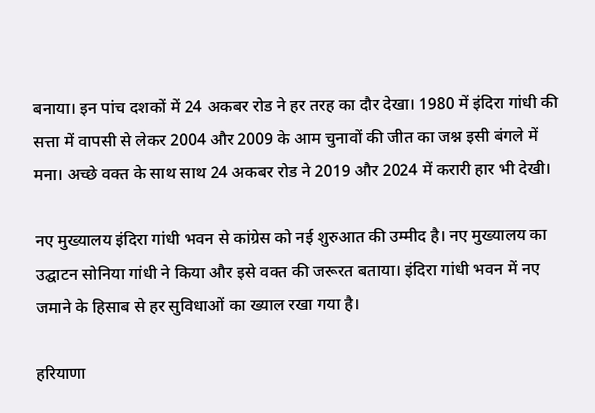बनाया। इन पांच दशकों में 24 अकबर रोड ने हर तरह का दौर देखा। 1980 में इंदिरा गांधी की सत्ता में वापसी से लेकर 2004 और 2009 के आम चुनावों की जीत का जश्न इसी बंगले में मना। अच्छे वक्त के साथ साथ 24 अकबर रोड ने 2019 और 2024 में करारी हार भी देखी।

नए मुख्यालय इंदिरा गांधी भवन से कांग्रेस को नई शुरुआत की उम्मीद है। नए मुख्यालय का उद्घाटन सोनिया गांधी ने किया और इसे वक्त की जरूरत बताया। इंदिरा गांधी भवन में नए जमाने के हिसाब से हर सुविधाओं का ख्याल रखा गया है।

हरियाणा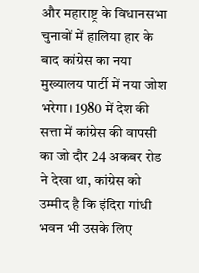और महाराष्ट्र के विधानसभा चुनावों में हालिया हार के बाद कांग्रेस का नया मुख्यालय पार्टी में नया जोश भरेगा। 1980 में देश की सत्ता में कांग्रेस की वापसी का जो दौर 24 अकबर रोड ने देखा था, कांग्रेस को उम्मीद है कि इंदिरा गांधी भवन भी उसके लिए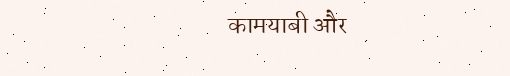कामयाबी और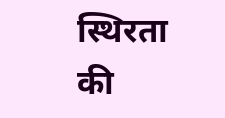स्थिरता की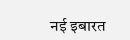नई इबारत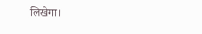लिखेगा।